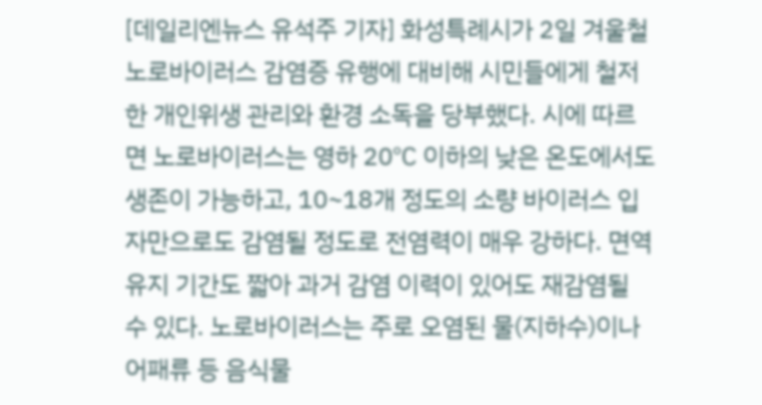[데일리엔뉴스 유석주 기자] 화성특례시가 2일 겨울철 노로바이러스 감염증 유행에 대비해 시민들에게 철저한 개인위생 관리와 환경 소독을 당부했다. 시에 따르면 노로바이러스는 영하 20℃ 이하의 낮은 온도에서도 생존이 가능하고, 10~18개 정도의 소량 바이러스 입자만으로도 감염될 정도로 전염력이 매우 강하다. 면역 유지 기간도 짧아 과거 감염 이력이 있어도 재감염될 수 있다. 노로바이러스는 주로 오염된 물(지하수)이나 어패류 등 음식물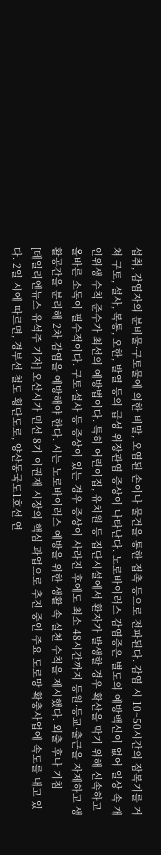섭취, 감염자의 분비물·구토물에 의한 비말, 오염된 손이나 물건을 통한 접촉 등으로 전파된다. 감염 시 10~50시간의 잠복기를 거쳐 구토, 설사, 복통, 오한, 발열 등의 급성 위장관염 증상이 나타난다. 노로바이러스 감염증은 별도의 예방백신이 없어 일상 속 개인위생 수칙 준수가 최선의 예방법이다. 특히 어린이집, 유치원 등 집단시설에서 환자가 발생할 경우 확산을 막기 위해 신속하고 올바른 소독이 필수적이다. 구토·설사 등 증상이 있는 경우 증상이 사라진 후에도 최소 48시간까지 등원·등교·출근을 자제하고 생활공간을 분리해 2차 감염을 예방해야 한다. 시는 노로바이러스 예방을 위한 생활 속 실천 수칙을 제시했다. 외출 후나 기침
[데일리엔뉴스 유석주 기자] 오산시가 민선 8기 이권재 시장의 핵심 과업으로 추진 중인 주요 도로망 확충사업에 속도를 내고 있다. 2일 시에 따르면, 경부선 철도 횡단도로, 양산동국도1호선 연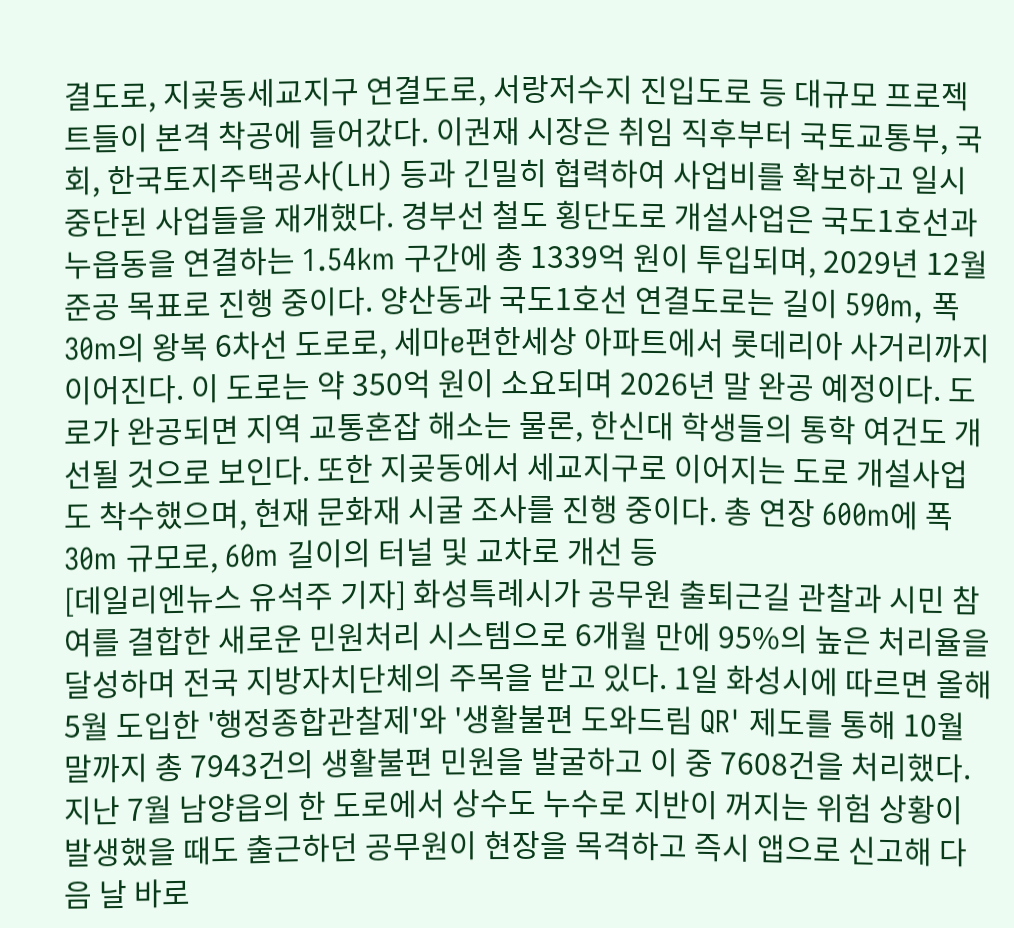결도로, 지곶동세교지구 연결도로, 서랑저수지 진입도로 등 대규모 프로젝트들이 본격 착공에 들어갔다. 이권재 시장은 취임 직후부터 국토교통부, 국회, 한국토지주택공사(LH) 등과 긴밀히 협력하여 사업비를 확보하고 일시 중단된 사업들을 재개했다. 경부선 철도 횡단도로 개설사업은 국도1호선과 누읍동을 연결하는 1.54km 구간에 총 1339억 원이 투입되며, 2029년 12월 준공 목표로 진행 중이다. 양산동과 국도1호선 연결도로는 길이 590m, 폭 30m의 왕복 6차선 도로로, 세마e편한세상 아파트에서 롯데리아 사거리까지 이어진다. 이 도로는 약 350억 원이 소요되며 2026년 말 완공 예정이다. 도로가 완공되면 지역 교통혼잡 해소는 물론, 한신대 학생들의 통학 여건도 개선될 것으로 보인다. 또한 지곶동에서 세교지구로 이어지는 도로 개설사업도 착수했으며, 현재 문화재 시굴 조사를 진행 중이다. 총 연장 600m에 폭 30m 규모로, 60m 길이의 터널 및 교차로 개선 등
[데일리엔뉴스 유석주 기자] 화성특례시가 공무원 출퇴근길 관찰과 시민 참여를 결합한 새로운 민원처리 시스템으로 6개월 만에 95%의 높은 처리율을 달성하며 전국 지방자치단체의 주목을 받고 있다. 1일 화성시에 따르면 올해 5월 도입한 '행정종합관찰제'와 '생활불편 도와드림 QR' 제도를 통해 10월 말까지 총 7943건의 생활불편 민원을 발굴하고 이 중 7608건을 처리했다. 지난 7월 남양읍의 한 도로에서 상수도 누수로 지반이 꺼지는 위험 상황이 발생했을 때도 출근하던 공무원이 현장을 목격하고 즉시 앱으로 신고해 다음 날 바로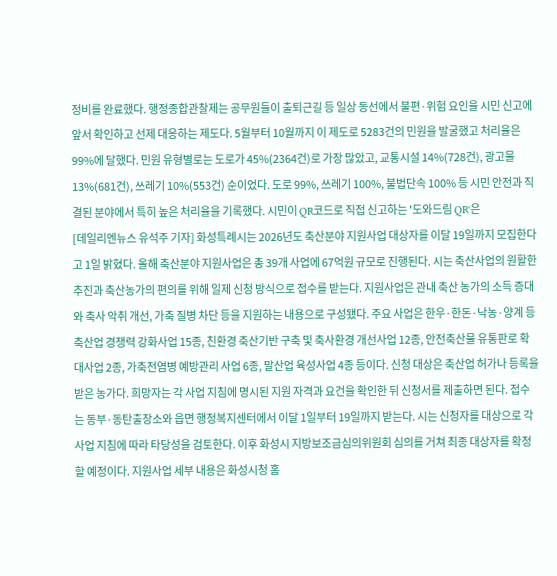정비를 완료했다. 행정종합관찰제는 공무원들이 출퇴근길 등 일상 동선에서 불편·위험 요인을 시민 신고에 앞서 확인하고 선제 대응하는 제도다. 5월부터 10월까지 이 제도로 5283건의 민원을 발굴했고 처리율은 99%에 달했다. 민원 유형별로는 도로가 45%(2364건)로 가장 많았고, 교통시설 14%(728건), 광고물 13%(681건), 쓰레기 10%(553건) 순이었다. 도로 99%, 쓰레기 100%, 불법단속 100% 등 시민 안전과 직결된 분야에서 특히 높은 처리율을 기록했다. 시민이 QR코드로 직접 신고하는 '도와드림 QR'은
[데일리엔뉴스 유석주 기자] 화성특례시는 2026년도 축산분야 지원사업 대상자를 이달 19일까지 모집한다고 1일 밝혔다. 올해 축산분야 지원사업은 총 39개 사업에 67억원 규모로 진행된다. 시는 축산사업의 원활한 추진과 축산농가의 편의를 위해 일제 신청 방식으로 접수를 받는다. 지원사업은 관내 축산 농가의 소득 증대와 축사 악취 개선, 가축 질병 차단 등을 지원하는 내용으로 구성됐다. 주요 사업은 한우·한돈·낙농·양계 등 축산업 경쟁력 강화사업 15종, 친환경 축산기반 구축 및 축사환경 개선사업 12종, 안전축산물 유통판로 확대사업 2종, 가축전염병 예방관리 사업 6종, 말산업 육성사업 4종 등이다. 신청 대상은 축산업 허가나 등록을 받은 농가다. 희망자는 각 사업 지침에 명시된 지원 자격과 요건을 확인한 뒤 신청서를 제출하면 된다. 접수는 동부·동탄출장소와 읍면 행정복지센터에서 이달 1일부터 19일까지 받는다. 시는 신청자를 대상으로 각 사업 지침에 따라 타당성을 검토한다. 이후 화성시 지방보조금심의위원회 심의를 거쳐 최종 대상자를 확정할 예정이다. 지원사업 세부 내용은 화성시청 홈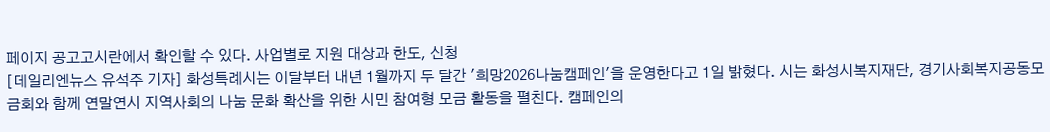페이지 공고고시란에서 확인할 수 있다. 사업별로 지원 대상과 한도, 신청
[데일리엔뉴스 유석주 기자] 화성특례시는 이달부터 내년 1월까지 두 달간 '희망2026나눔캠페인'을 운영한다고 1일 밝혔다. 시는 화성시복지재단, 경기사회복지공동모금회와 함께 연말연시 지역사회의 나눔 문화 확산을 위한 시민 참여형 모금 활동을 펼친다. 캠페인의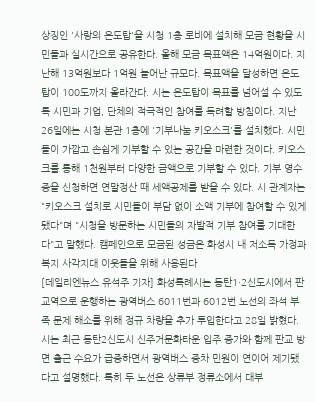상징인 '사랑의 온도탑'을 시청 1층 로비에 설치해 모금 현황을 시민들과 실시간으로 공유한다. 올해 모금 목표액은 14억원이다. 지난해 13억원보다 1억원 늘어난 규모다. 목표액을 달성하면 온도탑이 100도까지 올라간다. 시는 온도탑이 목표를 넘어설 수 있도록 시민과 기업, 단체의 적극적인 참여를 독려할 방침이다. 지난 26일에는 시청 본관 1층에 '기부나눔 키오스크'를 설치했다. 시민들이 가깝고 손쉽게 기부할 수 있는 공간을 마련한 것이다. 키오스크를 통해 1천원부터 다양한 금액으로 기부할 수 있다. 기부 영수증을 신청하면 연말정산 때 세액공제를 받을 수 있다. 시 관계자는 "키오스크 설치로 시민들이 부담 없이 소액 기부에 참여할 수 있게 됐다"며 "시청을 방문하는 시민들의 자발적 기부 참여를 기대한다"고 말했다. 캠페인으로 모금된 성금은 화성시 내 저소득 가정과 복지 사각지대 이웃들을 위해 사용된다
[데일리엔뉴스 유석주 기자] 화성특례시는 동탄1·2신도시에서 판교역으로 운행하는 광역버스 6011번과 6012번 노선의 좌석 부족 문제 해소를 위해 정규 차량을 추가 투입한다고 28일 밝혔다. 시는 최근 동탄2신도시 신주거문화타운 입주 증가와 함께 판교 방면 출근 수요가 급증하면서 광역버스 증차 민원이 연이어 제기됐다고 설명했다. 특히 두 노선은 상류부 정류소에서 대부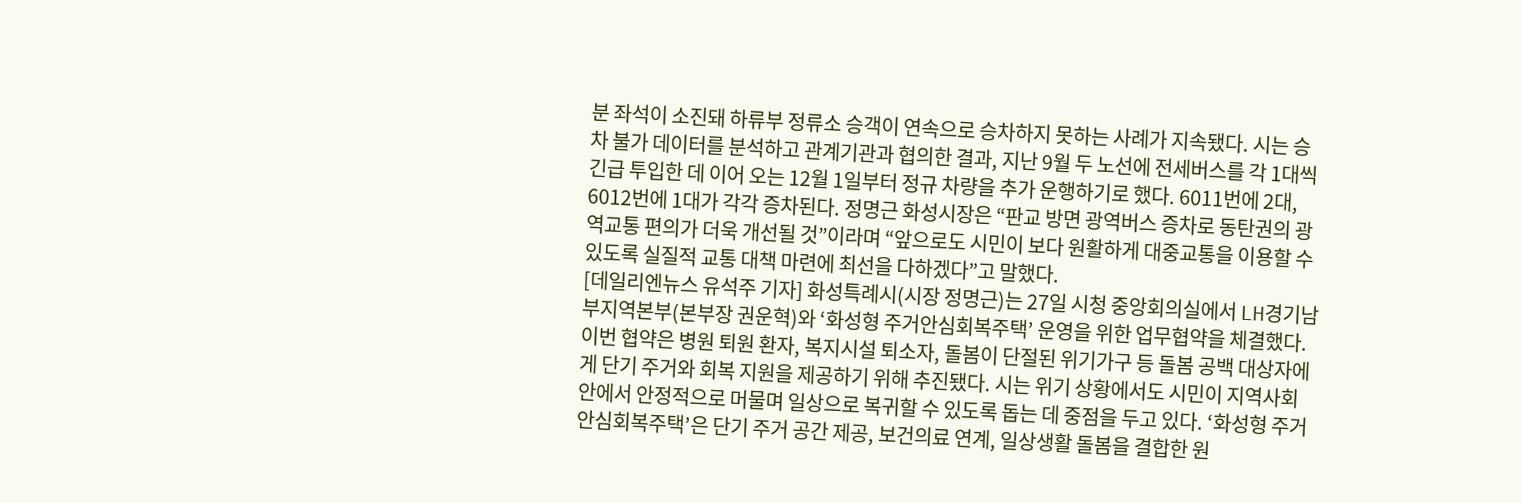분 좌석이 소진돼 하류부 정류소 승객이 연속으로 승차하지 못하는 사례가 지속됐다. 시는 승차 불가 데이터를 분석하고 관계기관과 협의한 결과, 지난 9월 두 노선에 전세버스를 각 1대씩 긴급 투입한 데 이어 오는 12월 1일부터 정규 차량을 추가 운행하기로 했다. 6011번에 2대, 6012번에 1대가 각각 증차된다. 정명근 화성시장은 “판교 방면 광역버스 증차로 동탄권의 광역교통 편의가 더욱 개선될 것”이라며 “앞으로도 시민이 보다 원활하게 대중교통을 이용할 수 있도록 실질적 교통 대책 마련에 최선을 다하겠다”고 말했다.
[데일리엔뉴스 유석주 기자] 화성특례시(시장 정명근)는 27일 시청 중앙회의실에서 LH경기남부지역본부(본부장 권운혁)와 ‘화성형 주거안심회복주택’ 운영을 위한 업무협약을 체결했다. 이번 협약은 병원 퇴원 환자, 복지시설 퇴소자, 돌봄이 단절된 위기가구 등 돌봄 공백 대상자에게 단기 주거와 회복 지원을 제공하기 위해 추진됐다. 시는 위기 상황에서도 시민이 지역사회 안에서 안정적으로 머물며 일상으로 복귀할 수 있도록 돕는 데 중점을 두고 있다. ‘화성형 주거안심회복주택’은 단기 주거 공간 제공, 보건의료 연계, 일상생활 돌봄을 결합한 원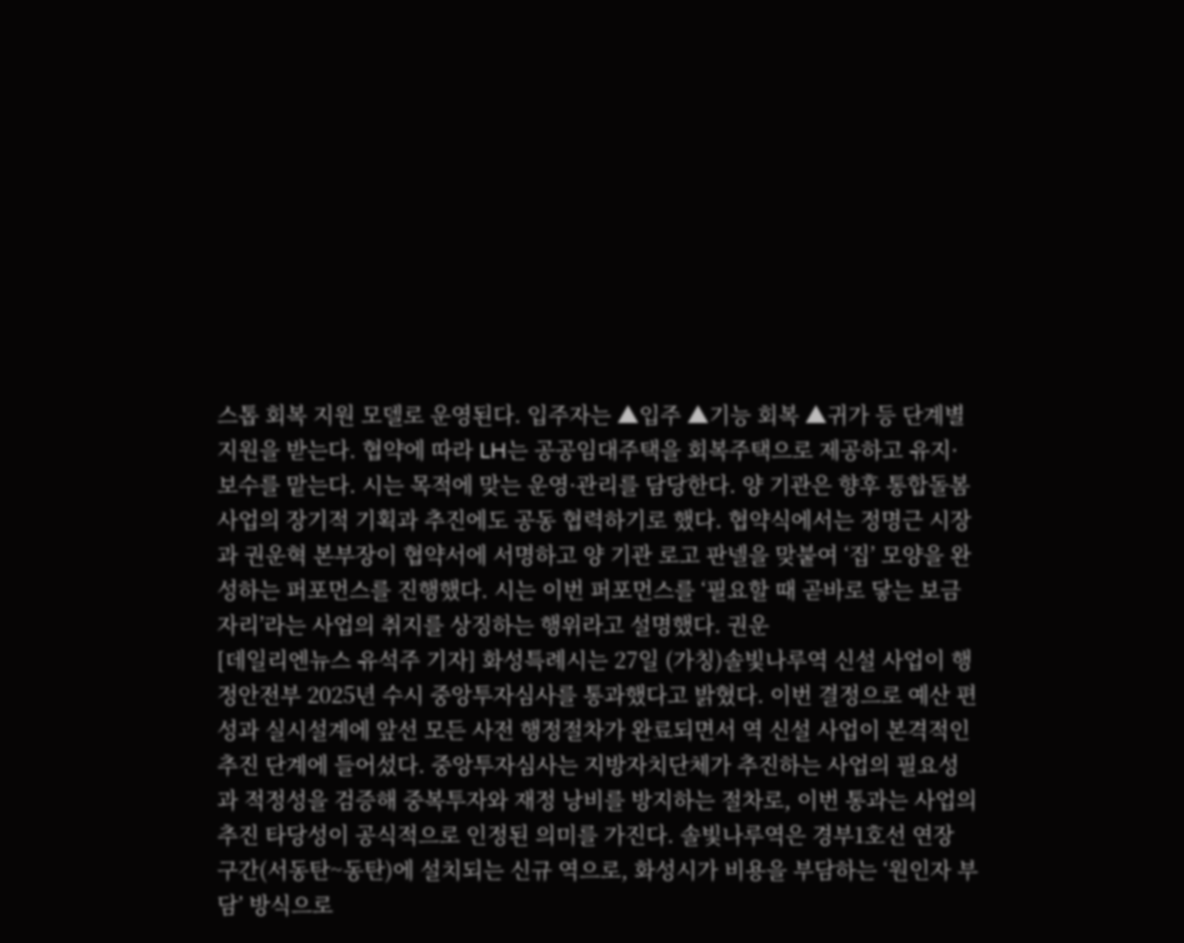스톱 회복 지원 모델로 운영된다. 입주자는 ▲입주 ▲기능 회복 ▲귀가 등 단계별 지원을 받는다. 협약에 따라 LH는 공공임대주택을 회복주택으로 제공하고 유지·보수를 맡는다. 시는 목적에 맞는 운영·관리를 담당한다. 양 기관은 향후 통합돌봄 사업의 장기적 기획과 추진에도 공동 협력하기로 했다. 협약식에서는 정명근 시장과 권운혁 본부장이 협약서에 서명하고 양 기관 로고 판넬을 맞붙여 ‘집’ 모양을 완성하는 퍼포먼스를 진행했다. 시는 이번 퍼포먼스를 ‘필요할 때 곧바로 닿는 보금자리’라는 사업의 취지를 상징하는 행위라고 설명했다. 권운
[데일리엔뉴스 유석주 기자] 화성특례시는 27일 (가칭)솔빛나루역 신설 사업이 행정안전부 2025년 수시 중앙투자심사를 통과했다고 밝혔다. 이번 결정으로 예산 편성과 실시설계에 앞선 모든 사전 행정절차가 완료되면서 역 신설 사업이 본격적인 추진 단계에 들어섰다. 중앙투자심사는 지방자치단체가 추진하는 사업의 필요성과 적정성을 검증해 중복투자와 재정 낭비를 방지하는 절차로, 이번 통과는 사업의 추진 타당성이 공식적으로 인정된 의미를 가진다. 솔빛나루역은 경부1호선 연장 구간(서동탄~동탄)에 설치되는 신규 역으로, 화성시가 비용을 부담하는 ‘원인자 부담’ 방식으로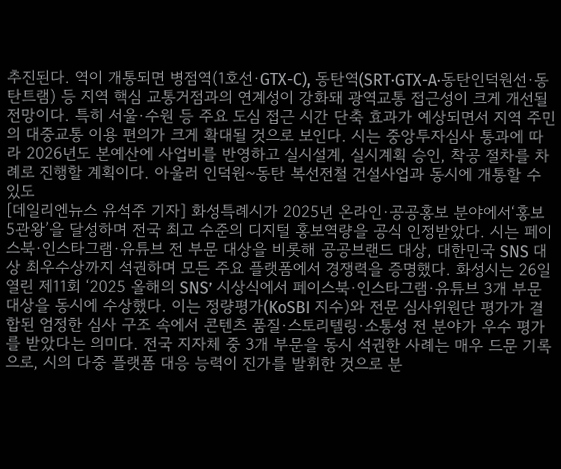추진된다. 역이 개통되면 병점역(1호선·GTX-C), 동탄역(SRT·GTX-A·동탄인덕원선·동탄트램) 등 지역 핵심 교통거점과의 연계성이 강화돼 광역교통 접근성이 크게 개선될 전망이다. 특히 서울·수원 등 주요 도심 접근 시간 단축 효과가 예상되면서 지역 주민의 대중교통 이용 편의가 크게 확대될 것으로 보인다. 시는 중앙투자심사 통과에 따라 2026년도 본예산에 사업비를 반영하고 실시설계, 실시계획 승인, 착공 절차를 차례로 진행할 계획이다. 아울러 인덕원~동탄 복선전철 건설사업과 동시에 개통할 수 있도
[데일리엔뉴스 유석주 기자] 화성특례시가 2025년 온라인·공공홍보 분야에서‘홍보 5관왕’을 달성하며 전국 최고 수준의 디지털 홍보역량을 공식 인정받았다. 시는 페이스북·인스타그램·유튜브 전 부문 대상을 비롯해 공공브랜드 대상, 대한민국 SNS 대상 최우수상까지 석권하며 모든 주요 플랫폼에서 경쟁력을 증명했다. 화성시는 26일 열린 제11회 ‘2025 올해의 SNS’ 시상식에서 페이스북·인스타그램·유튜브 3개 부문 대상을 동시에 수상했다. 이는 정량평가(KoSBI 지수)와 전문 심사위원단 평가가 결합된 엄정한 심사 구조 속에서 콘텐츠 품질·스토리텔링·소통성 전 분야가 우수 평가를 받았다는 의미다. 전국 지자체 중 3개 부문을 동시 석권한 사례는 매우 드문 기록으로, 시의 다중 플랫폼 대응 능력이 진가를 발휘한 것으로 분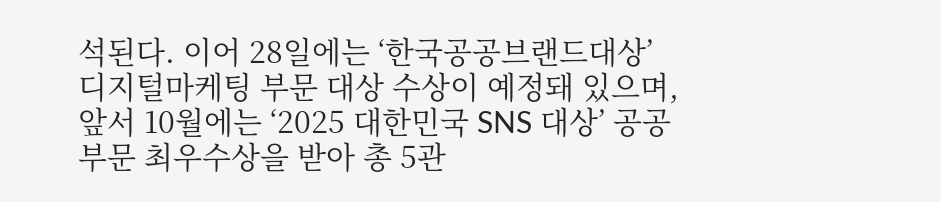석된다. 이어 28일에는 ‘한국공공브랜드대상’ 디지털마케팅 부문 대상 수상이 예정돼 있으며, 앞서 10월에는 ‘2025 대한민국 SNS 대상’ 공공부문 최우수상을 받아 총 5관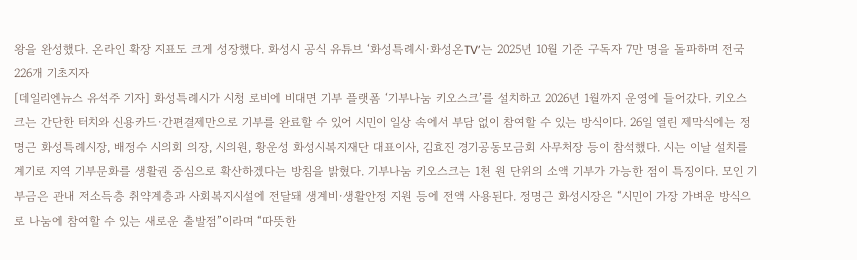왕을 완성했다. 온라인 확장 지표도 크게 성장했다. 화성시 공식 유튜브 ‘화성특례시·화성온TV’는 2025년 10월 기준 구독자 7만 명을 돌파하며 전국 226개 기초지자
[데일리엔뉴스 유석주 기자] 화성특례시가 시청 로비에 비대면 기부 플랫폼 ‘기부나눔 키오스크’를 설치하고 2026년 1월까지 운영에 들어갔다. 키오스크는 간단한 터치와 신용카드·간편결제만으로 기부를 완료할 수 있어 시민이 일상 속에서 부담 없이 참여할 수 있는 방식이다. 26일 열린 제막식에는 정명근 화성특례시장, 배정수 시의회 의장, 시의원, 황운성 화성시복지재단 대표이사, 김효진 경기공동모금회 사무처장 등이 참석했다. 시는 이날 설치를 계기로 지역 기부문화를 생활권 중심으로 확산하겠다는 방침을 밝혔다. 기부나눔 키오스크는 1천 원 단위의 소액 기부가 가능한 점이 특징이다. 모인 기부금은 관내 저소득층 취약계층과 사회복지시설에 전달돼 생계비·생활안정 지원 등에 전액 사용된다. 정명근 화성시장은 “시민이 가장 가벼운 방식으로 나눔에 참여할 수 있는 새로운 출발점”이라며 “따뜻한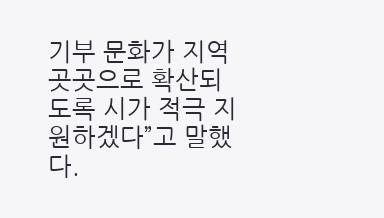기부 문화가 지역 곳곳으로 확산되도록 시가 적극 지원하겠다”고 말했다.